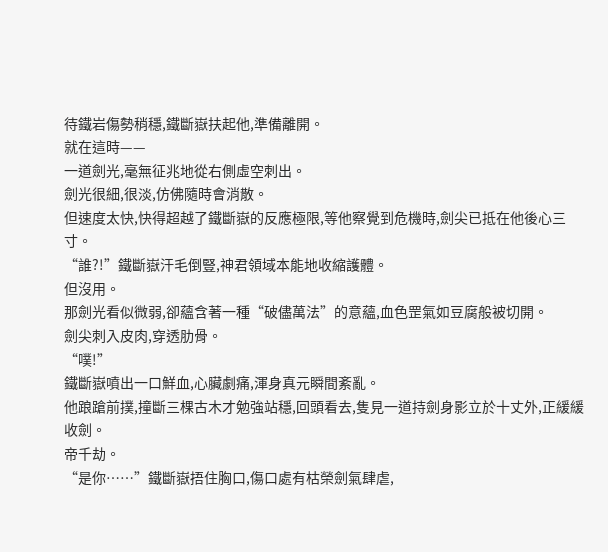待鐵岩傷勢稍穩,鐵斷嶽扶起他,準備離開。
就在這時——
一道劍光,毫無征兆地從右側虛空刺出。
劍光很細,很淡,仿佛隨時會消散。
但速度太快,快得超越了鐵斷嶽的反應極限,等他察覺到危機時,劍尖已抵在他後心三寸。
“誰?!”鐵斷嶽汗毛倒豎,神君領域本能地收縮護體。
但沒用。
那劍光看似微弱,卻蘊含著一種“破儘萬法”的意蘊,血色罡氣如豆腐般被切開。
劍尖刺入皮肉,穿透肋骨。
“噗!”
鐵斷嶽噴出一口鮮血,心臟劇痛,渾身真元瞬間紊亂。
他踉蹌前撲,撞斷三棵古木才勉強站穩,回頭看去,隻見一道持劍身影立於十丈外,正緩緩收劍。
帝千劫。
“是你……”鐵斷嶽捂住胸口,傷口處有枯榮劍氣肆虐,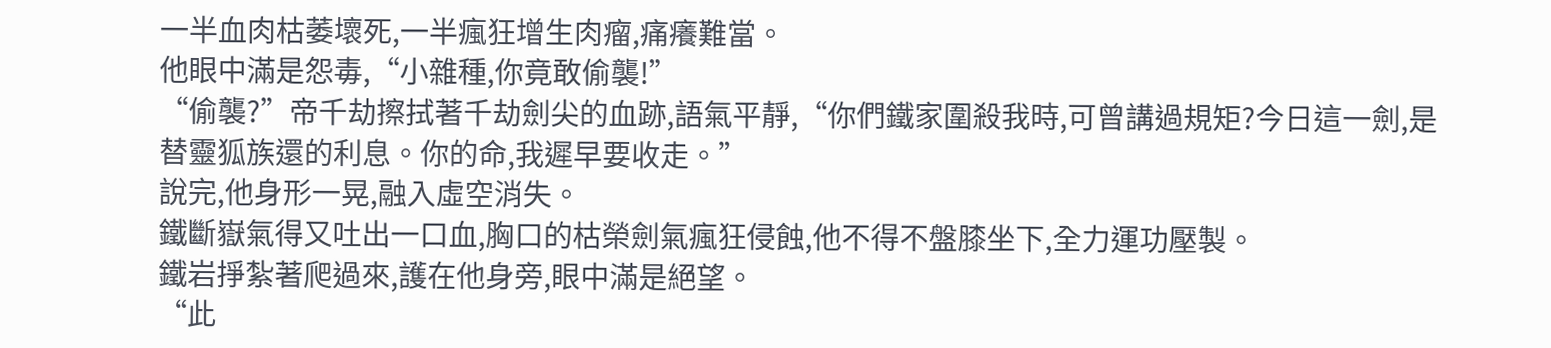一半血肉枯萎壞死,一半瘋狂增生肉瘤,痛癢難當。
他眼中滿是怨毒,“小雜種,你竟敢偷襲!”
“偷襲?”帝千劫擦拭著千劫劍尖的血跡,語氣平靜,“你們鐵家圍殺我時,可曾講過規矩?今日這一劍,是替靈狐族還的利息。你的命,我遲早要收走。”
說完,他身形一晃,融入虛空消失。
鐵斷嶽氣得又吐出一口血,胸口的枯榮劍氣瘋狂侵蝕,他不得不盤膝坐下,全力運功壓製。
鐵岩掙紮著爬過來,護在他身旁,眼中滿是絕望。
“此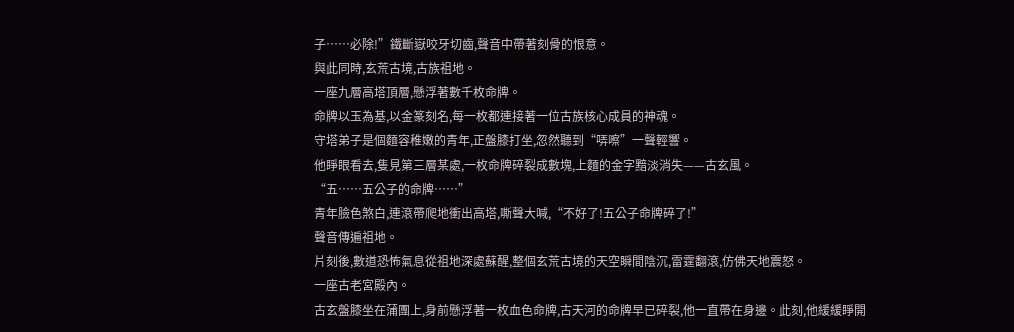子……必除!”鐵斷嶽咬牙切齒,聲音中帶著刻骨的恨意。
與此同時,玄荒古境,古族祖地。
一座九層高塔頂層,懸浮著數千枚命牌。
命牌以玉為基,以金篆刻名,每一枚都連接著一位古族核心成員的神魂。
守塔弟子是個麵容稚嫩的青年,正盤膝打坐,忽然聽到“哢嚓”一聲輕響。
他睜眼看去,隻見第三層某處,一枚命牌碎裂成數塊,上麵的金字黯淡消失——古玄風。
“五……五公子的命牌……”
青年臉色煞白,連滾帶爬地衝出高塔,嘶聲大喊,“不好了!五公子命牌碎了!”
聲音傳遍祖地。
片刻後,數道恐怖氣息從祖地深處蘇醒,整個玄荒古境的天空瞬間陰沉,雷霆翻滾,仿佛天地震怒。
一座古老宮殿內。
古玄盤膝坐在蒲團上,身前懸浮著一枚血色命牌,古天河的命牌早已碎裂,他一直帶在身邊。此刻,他緩緩睜開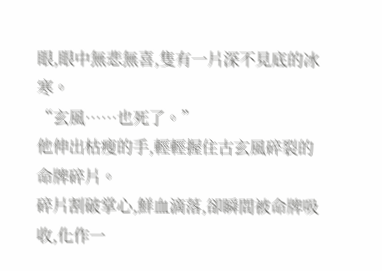眼,眼中無悲無喜,隻有一片深不見底的冰寒。
“玄風……也死了。”
他伸出枯瘦的手,輕輕握住古玄風碎裂的命牌碎片。
碎片割破掌心,鮮血滴落,卻瞬間被命牌吸收,化作一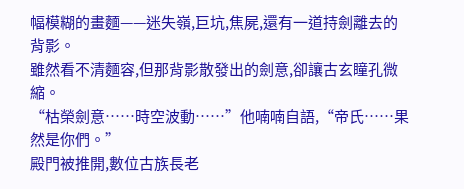幅模糊的畫麵——迷失嶺,巨坑,焦屍,還有一道持劍離去的背影。
雖然看不清麵容,但那背影散發出的劍意,卻讓古玄瞳孔微縮。
“枯榮劍意……時空波動……”他喃喃自語,“帝氏……果然是你們。”
殿門被推開,數位古族長老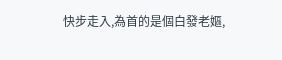快步走入,為首的是個白發老嫗,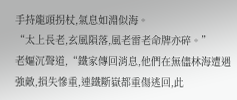手持龍頭拐杖,氣息如淵似海。
“太上長老,玄風隕落,風老雷老命牌亦碎。”
老嫗沉聲道,“鐵家傳回消息,他們在無儘林海遭遇強敵,損失慘重,連鐵斷嶽都重傷逃回,此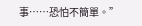事……恐怕不簡單。”